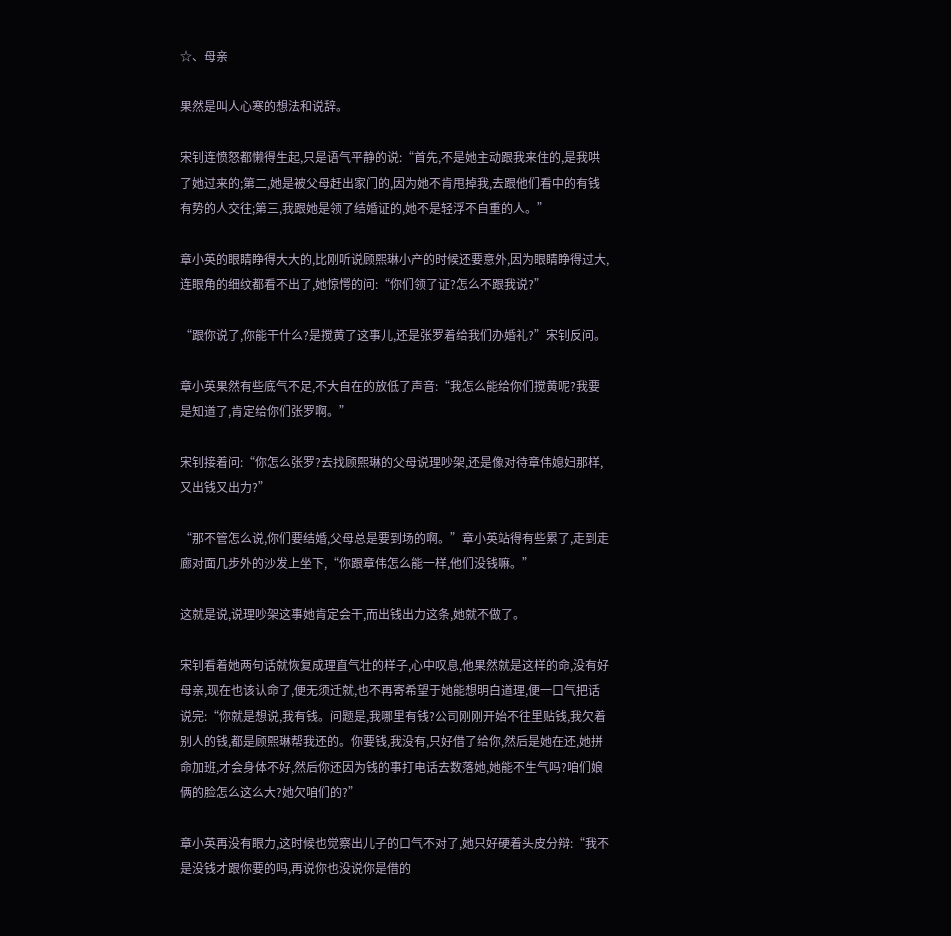☆、母亲

果然是叫人心寒的想法和说辞。

宋钊连愤怒都懒得生起,只是语气平静的说:“首先,不是她主动跟我来住的,是我哄了她过来的;第二,她是被父母赶出家门的,因为她不肯甩掉我,去跟他们看中的有钱有势的人交往;第三,我跟她是领了结婚证的,她不是轻浮不自重的人。”

章小英的眼睛睁得大大的,比刚听说顾熙琳小产的时候还要意外,因为眼睛睁得过大,连眼角的细纹都看不出了,她惊愕的问:“你们领了证?怎么不跟我说?”

“跟你说了,你能干什么?是搅黄了这事儿,还是张罗着给我们办婚礼?”宋钊反问。

章小英果然有些底气不足,不大自在的放低了声音:“我怎么能给你们搅黄呢?我要是知道了,肯定给你们张罗啊。”

宋钊接着问:“你怎么张罗?去找顾熙琳的父母说理吵架,还是像对待章伟媳妇那样,又出钱又出力?”

“那不管怎么说,你们要结婚,父母总是要到场的啊。”章小英站得有些累了,走到走廊对面几步外的沙发上坐下,“你跟章伟怎么能一样,他们没钱嘛。”

这就是说,说理吵架这事她肯定会干,而出钱出力这条,她就不做了。

宋钊看着她两句话就恢复成理直气壮的样子,心中叹息,他果然就是这样的命,没有好母亲,现在也该认命了,便无须迁就,也不再寄希望于她能想明白道理,便一口气把话说完:“你就是想说,我有钱。问题是,我哪里有钱?公司刚刚开始不往里贴钱,我欠着别人的钱,都是顾熙琳帮我还的。你要钱,我没有,只好借了给你,然后是她在还,她拼命加班,才会身体不好,然后你还因为钱的事打电话去数落她,她能不生气吗?咱们娘俩的脸怎么这么大?她欠咱们的?”

章小英再没有眼力,这时候也觉察出儿子的口气不对了,她只好硬着头皮分辩:“我不是没钱才跟你要的吗,再说你也没说你是借的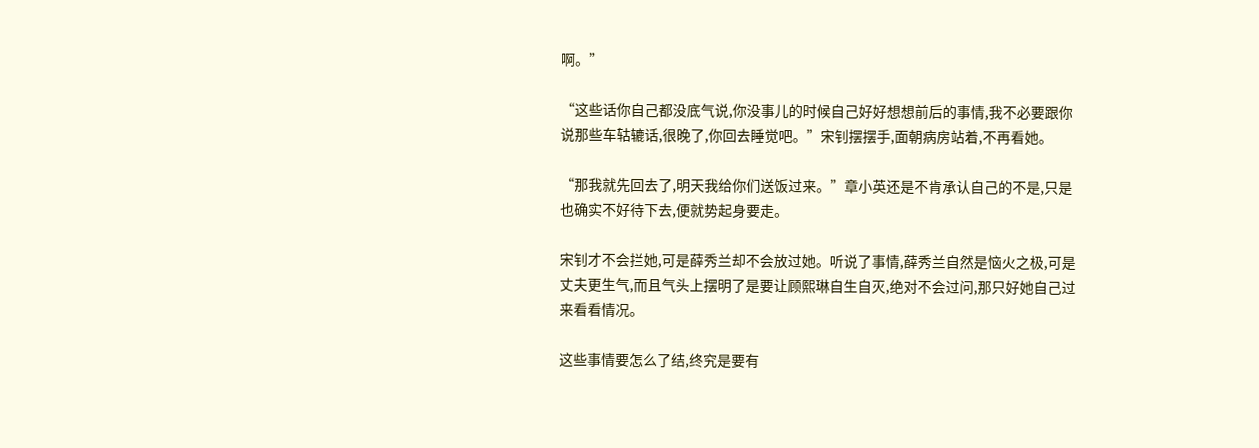啊。”

“这些话你自己都没底气说,你没事儿的时候自己好好想想前后的事情,我不必要跟你说那些车轱辘话,很晚了,你回去睡觉吧。”宋钊摆摆手,面朝病房站着,不再看她。

“那我就先回去了,明天我给你们送饭过来。”章小英还是不肯承认自己的不是,只是也确实不好待下去,便就势起身要走。

宋钊才不会拦她,可是薛秀兰却不会放过她。听说了事情,薛秀兰自然是恼火之极,可是丈夫更生气,而且气头上摆明了是要让顾熙琳自生自灭,绝对不会过问,那只好她自己过来看看情况。

这些事情要怎么了结,终究是要有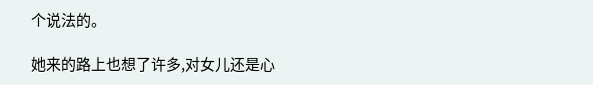个说法的。

她来的路上也想了许多,对女儿还是心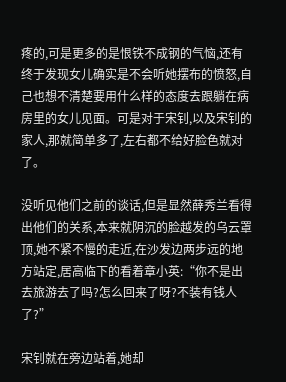疼的,可是更多的是恨铁不成钢的气恼,还有终于发现女儿确实是不会听她摆布的愤怒,自己也想不清楚要用什么样的态度去跟躺在病房里的女儿见面。可是对于宋钊,以及宋钊的家人,那就简单多了,左右都不给好脸色就对了。

没听见他们之前的谈话,但是显然薛秀兰看得出他们的关系,本来就阴沉的脸越发的乌云罩顶,她不紧不慢的走近,在沙发边两步远的地方站定,居高临下的看着章小英:“你不是出去旅游去了吗?怎么回来了呀?不装有钱人了?”

宋钊就在旁边站着,她却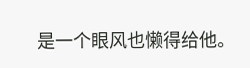是一个眼风也懒得给他。